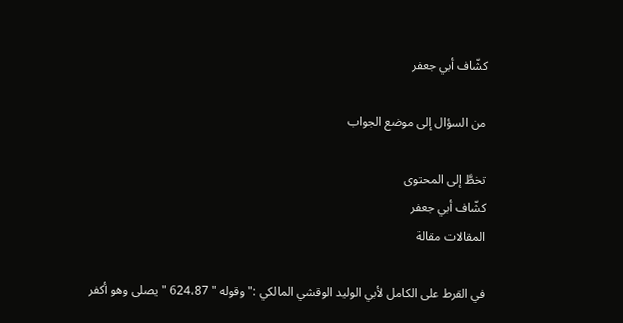كشّاف أبي جعفر

من السؤال إلى موضع الجواب

تخطَّ إلى المحتوى
كشّاف أبي جعفر
المقالات مقالة

في القرط على الكامل لأبي الوليد الوقشي المالكي :" وقوله " 624،87 " يصلى وهو أكفر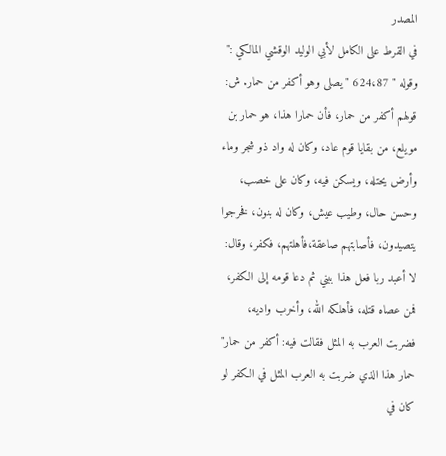المصدر
في القرط على الكامل لأبي الوليد الوقشي المالكي :" وقوله " 624،87 " يصلى وهو أكفر من حمار. ش: قولهم أكفر من حمار، فأن حمارا هذا، هو حمار بن مويلع، من بقايا قوم عاد، وكان له واد ذو شجر وماء وأرض يحتله، ويسكن فيه، وكان على خصب، وحسن حال، وطيب عيش، وكان له بنون، فخرجوا يتصيدون، فأصابتهم صاعقة،فأهلتهم، فكفر، وقال: لا أعبد ربا فعل هذا ببني ثم دعا قومه إلى الكفر، فمن عصاه قتله، فأهلكه الله، وأخرب واديه، فضربت العرب به المثل فقالت فيه: أكفر من حمار" حمار هذا الذي ضربت به العرب المثل في الكفر لو كان في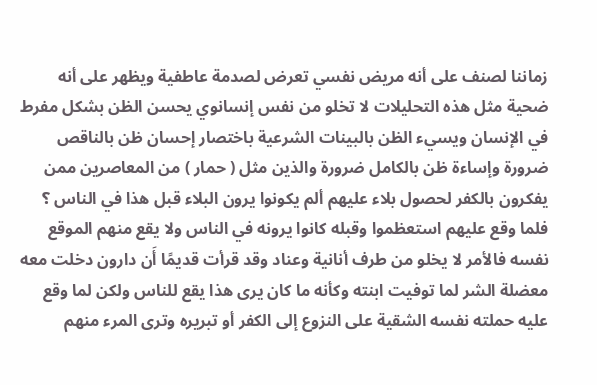زماننا لصنف على أنه مريض نفسي تعرض لصدمة عاطفية ويظهر على أنه ضحية مثل هذه التحليلات لا تخلو من نفس إنسانوي يحسن الظن بشكل مفرط في الإنسان ويسيء الظن بالبينات الشرعية باختصار إحسان ظن بالناقص ضرورة وإساءة ظن بالكامل ضرورة والذين مثل ( حمار ) من المعاصرين ممن يفكرون بالكفر لحصول بلاء عليهم ألم يكونوا يرون البلاء قبل هذا في الناس ؟ فلما وقع عليهم استعظموا وقبله كانوا يرونه في الناس ولا يقع منهم الموقع نفسه فالأمر لا يخلو من طرف أنانية وعناد وقد قرأت قديمًا أَن دارون دخلت معه معضلة الشر لما توفيت ابنته وكأنه ما كان يرى هذا يقع للناس ولكن لما وقع عليه حملته نفسه الشقية على النزوع إلى الكفر أو تبريره وترى المرء منهم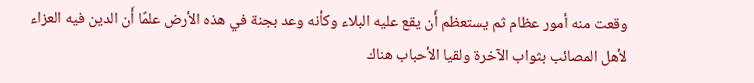وقعت منه أمور عظام ثم يستعظم أَن يقع عليه البلاء وكأنه وعد بجنة في هذه الأرض علمًا أَن الدين فيه العزاء لأهل المصائب بثواب الآخرة ولقيا الأحباب هناك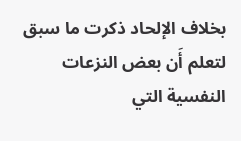بخلاف الإلحاد ذكرت ما سبق لتعلم أَن بعض النزعات النفسية التي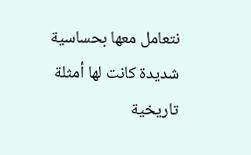نتعامل معها بحساسية شديدة كانت لها أمثلة تاريخية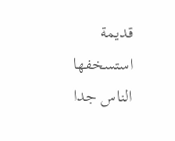قديمة استسخفها الناس جدا